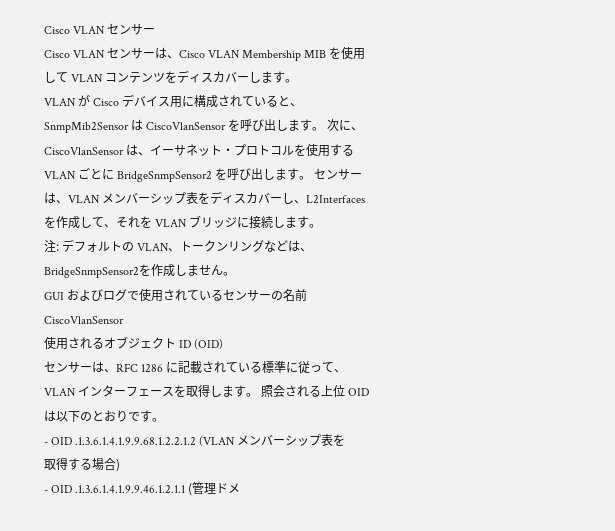Cisco VLAN センサー
Cisco VLAN センサーは、Cisco VLAN Membership MIB を使用して VLAN コンテンツをディスカバーします。
VLAN が Cisco デバイス用に構成されていると、SnmpMib2Sensor は CiscoVlanSensor を呼び出します。 次に、CiscoVlanSensor は、イーサネット・プロトコルを使用する VLAN ごとに BridgeSnmpSensor2 を呼び出します。 センサーは、VLAN メンバーシップ表をディスカバーし、L2Interfaces を作成して、それを VLAN ブリッジに接続します。
注: デフォルトの VLAN、トークンリングなどは、 BridgeSnmpSensor2を作成しません。
GUI およびログで使用されているセンサーの名前
CiscoVlanSensor
使用されるオブジェクト ID (OID)
センサーは、RFC 1286 に記載されている標準に従って、VLAN インターフェースを取得します。 照会される上位 OID は以下のとおりです。
- OID .1.3.6.1.4.1.9.9.68.1.2.2.1.2 (VLAN メンバーシップ表を取得する場合)
- OID .1.3.6.1.4.1.9.9.46.1.2.1.1 (管理ドメ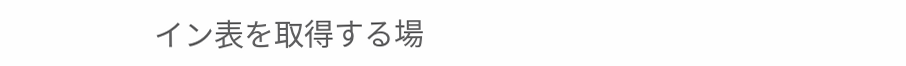イン表を取得する場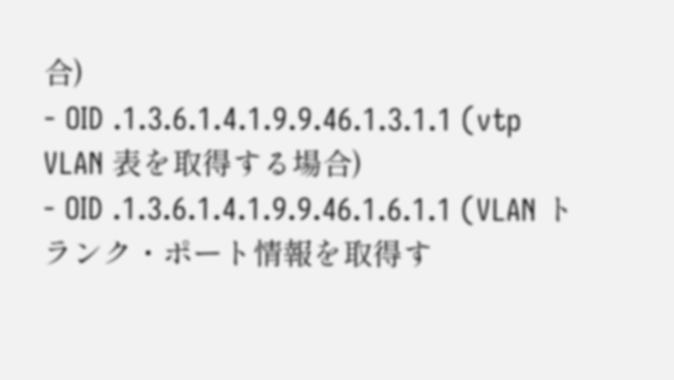合)
- OID .1.3.6.1.4.1.9.9.46.1.3.1.1 (vtp VLAN 表を取得する場合)
- OID .1.3.6.1.4.1.9.9.46.1.6.1.1 (VLAN トランク・ポート情報を取得す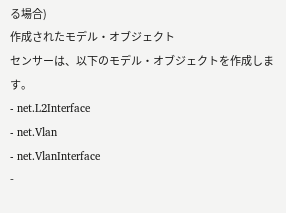る場合)
作成されたモデル・オブジェクト
センサーは、以下のモデル・オブジェクトを作成します。
- net.L2Interface
- net.Vlan
- net.VlanInterface
-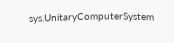sys.UnitaryComputerSystem